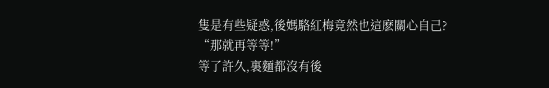隻是有些疑惑,後媽駱紅梅竟然也這麽關心自己?
“那就再等等!”
等了許久,裏麵都沒有後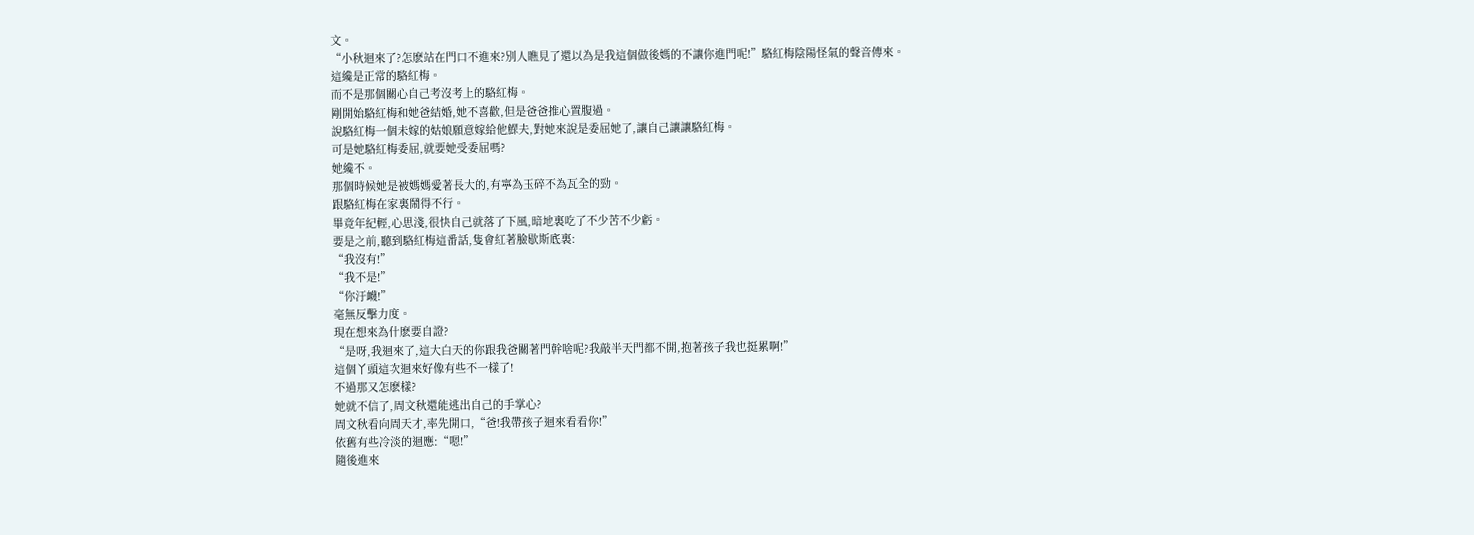文。
“小秋迴來了?怎麽站在門口不進來?別人瞧見了還以為是我這個做後媽的不讓你進門呢!”駱紅梅陰陽怪氣的聲音傳來。
這纔是正常的駱紅梅。
而不是那個關心自己考沒考上的駱紅梅。
剛開始駱紅梅和她爸結婚,她不喜歡,但是爸爸推心置腹過。
說駱紅梅一個未嫁的姑娘願意嫁給他鰥夫,對她來說是委屈她了,讓自己讓讓駱紅梅。
可是她駱紅梅委屈,就要她受委屈嗎?
她纔不。
那個時候她是被媽媽愛著長大的,有寧為玉碎不為瓦全的勁。
跟駱紅梅在家裏鬧得不行。
畢竟年紀輕,心思淺,很快自己就落了下風,暗地裏吃了不少苦不少虧。
要是之前,聽到駱紅梅這番話,隻會紅著臉歇斯底裏:
“我沒有!”
“我不是!”
“你汙衊!”
毫無反擊力度。
現在想來為什麽要自證?
“是呀,我迴來了,這大白天的你跟我爸關著門幹啥呢?我敲半天門都不開,抱著孩子我也挺累啊!”
這個丫頭這次迴來好像有些不一樣了!
不過那又怎麽樣?
她就不信了,周文秋還能逃出自己的手掌心?
周文秋看向周天才,率先開口,“爸!我帶孩子迴來看看你!”
依舊有些冷淡的迴應:“嗯!”
隨後進來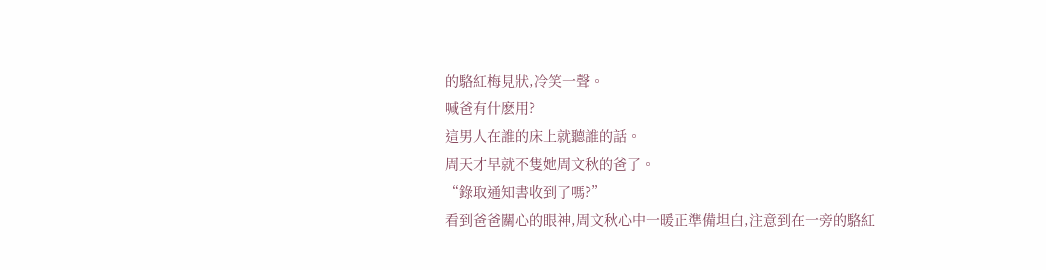的駱紅梅見狀,冷笑一聲。
喊爸有什麽用?
這男人在誰的床上就聽誰的話。
周天才早就不隻她周文秋的爸了。
“錄取通知書收到了嗎?”
看到爸爸關心的眼神,周文秋心中一暖正準備坦白,注意到在一旁的駱紅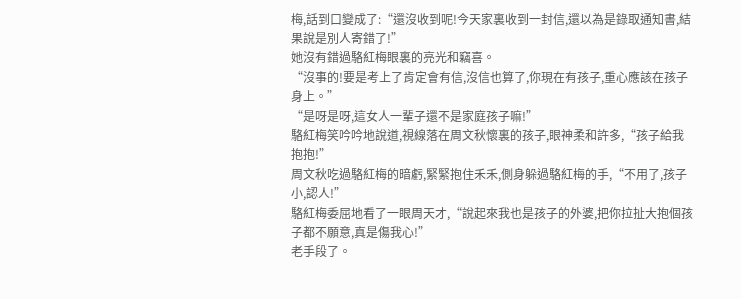梅,話到口變成了:“還沒收到呢!今天家裏收到一封信,還以為是錄取通知書,結果說是別人寄錯了!”
她沒有錯過駱紅梅眼裏的亮光和竊喜。
“沒事的!要是考上了肯定會有信,沒信也算了,你現在有孩子,重心應該在孩子身上。”
“是呀是呀,這女人一輩子還不是家庭孩子嘛!”
駱紅梅笑吟吟地說道,視線落在周文秋懷裏的孩子,眼神柔和許多,“孩子給我抱抱!”
周文秋吃過駱紅梅的暗虧,緊緊抱住禾禾,側身躲過駱紅梅的手,“不用了,孩子小,認人!”
駱紅梅委屈地看了一眼周天才,“說起來我也是孩子的外婆,把你拉扯大抱個孩子都不願意,真是傷我心!”
老手段了。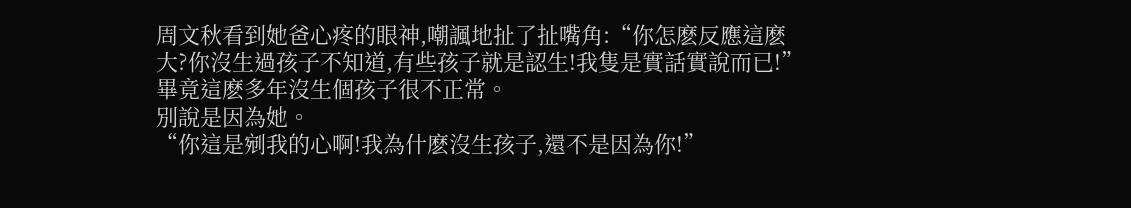周文秋看到她爸心疼的眼神,嘲諷地扯了扯嘴角:“你怎麽反應這麽大?你沒生過孩子不知道,有些孩子就是認生!我隻是實話實說而已!”
畢竟這麽多年沒生個孩子很不正常。
別說是因為她。
“你這是剜我的心啊!我為什麽沒生孩子,還不是因為你!”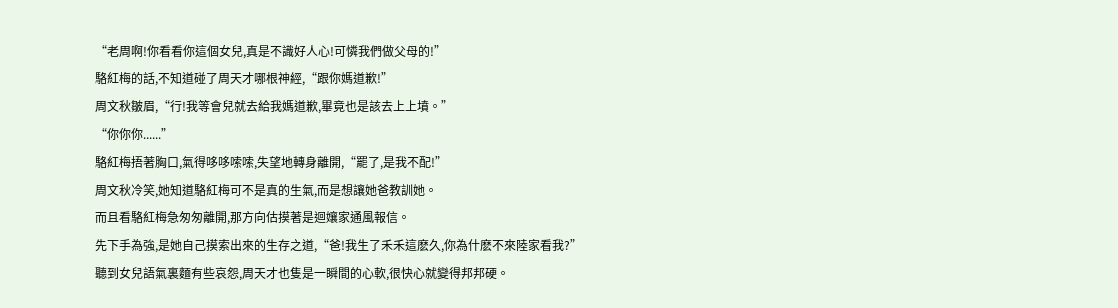“老周啊!你看看你這個女兒,真是不識好人心!可憐我們做父母的!”
駱紅梅的話,不知道碰了周天才哪根神經,“跟你媽道歉!”
周文秋皺眉,“行!我等會兒就去給我媽道歉,畢竟也是該去上上墳。”
“你你你......”
駱紅梅捂著胸口,氣得哆哆嗦嗦,失望地轉身離開,“罷了,是我不配!”
周文秋冷笑,她知道駱紅梅可不是真的生氣,而是想讓她爸教訓她。
而且看駱紅梅急匆匆離開,那方向估摸著是迴孃家通風報信。
先下手為強,是她自己摸索出來的生存之道,“爸!我生了禾禾這麽久,你為什麽不來陸家看我?”
聽到女兒語氣裏麵有些哀怨,周天才也隻是一瞬間的心軟,很快心就變得邦邦硬。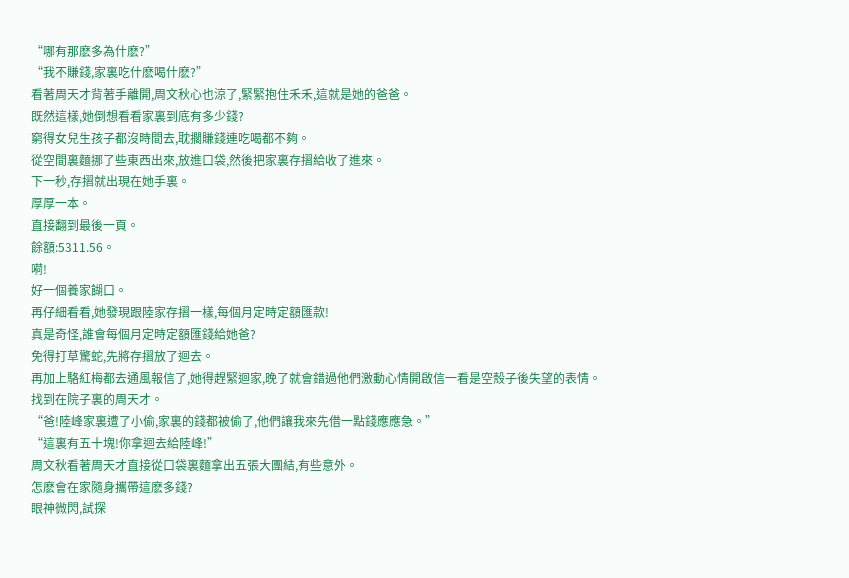“哪有那麽多為什麽?”
“我不賺錢,家裏吃什麽喝什麽?”
看著周天才背著手離開,周文秋心也涼了,緊緊抱住禾禾,這就是她的爸爸。
既然這樣,她倒想看看家裏到底有多少錢?
窮得女兒生孩子都沒時間去,耽擱賺錢連吃喝都不夠。
從空間裏麵挪了些東西出來,放進口袋,然後把家裏存摺給收了進來。
下一秒,存摺就出現在她手裏。
厚厚一本。
直接翻到最後一頁。
餘額:5311.56。
嗬!
好一個養家餬口。
再仔細看看,她發現跟陸家存摺一樣,每個月定時定額匯款!
真是奇怪,誰會每個月定時定額匯錢給她爸?
免得打草驚蛇,先將存摺放了迴去。
再加上駱紅梅都去通風報信了,她得趕緊迴家,晚了就會錯過他們激動心情開啟信一看是空殼子後失望的表情。
找到在院子裏的周天才。
“爸!陸峰家裏遭了小偷,家裏的錢都被偷了,他們讓我來先借一點錢應應急。”
“這裏有五十塊!你拿迴去給陸峰!”
周文秋看著周天才直接從口袋裏麵拿出五張大團結,有些意外。
怎麽會在家隨身攜帶這麽多錢?
眼神微閃,試探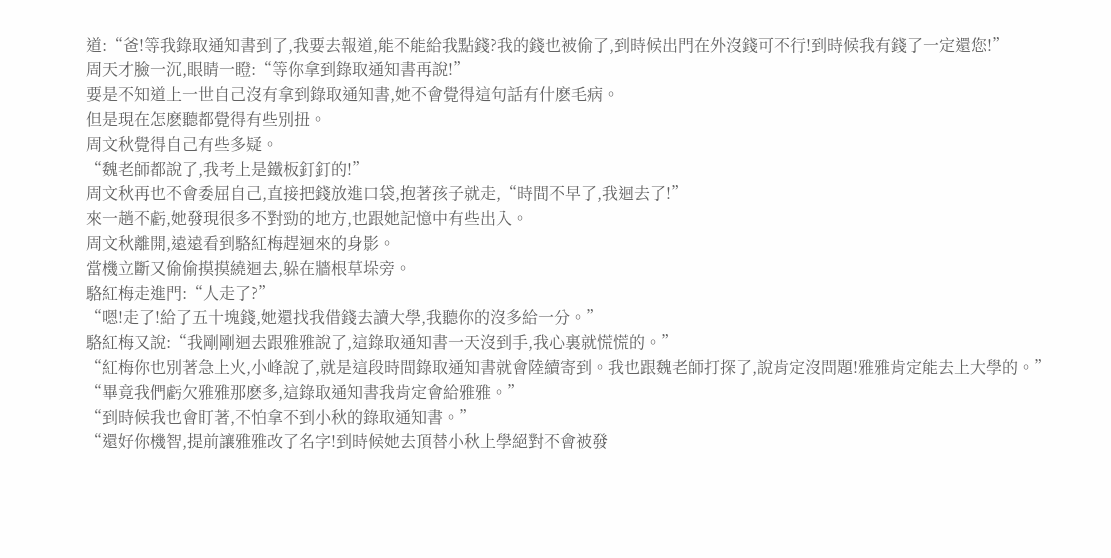道:“爸!等我錄取通知書到了,我要去報道,能不能給我點錢?我的錢也被偷了,到時候出門在外沒錢可不行!到時候我有錢了一定還您!”
周天才臉一沉,眼睛一瞪:“等你拿到錄取通知書再說!”
要是不知道上一世自己沒有拿到錄取通知書,她不會覺得這句話有什麽毛病。
但是現在怎麽聽都覺得有些別扭。
周文秋覺得自己有些多疑。
“魏老師都說了,我考上是鐵板釘釘的!”
周文秋再也不會委屈自己,直接把錢放進口袋,抱著孩子就走,“時間不早了,我迴去了!”
來一趟不虧,她發現很多不對勁的地方,也跟她記憶中有些出入。
周文秋離開,遠遠看到駱紅梅趕迴來的身影。
當機立斷又偷偷摸摸繞迴去,躲在牆根草垛旁。
駱紅梅走進門:“人走了?”
“嗯!走了!給了五十塊錢,她還找我借錢去讀大學,我聽你的沒多給一分。”
駱紅梅又說:“我剛剛迴去跟雅雅說了,這錄取通知書一天沒到手,我心裏就慌慌的。”
“紅梅你也別著急上火,小峰說了,就是這段時間錄取通知書就會陸續寄到。我也跟魏老師打探了,說肯定沒問題!雅雅肯定能去上大學的。”
“畢竟我們虧欠雅雅那麽多,這錄取通知書我肯定會給雅雅。”
“到時候我也會盯著,不怕拿不到小秋的錄取通知書。”
“還好你機智,提前讓雅雅改了名字!到時候她去頂替小秋上學絕對不會被發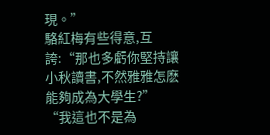現。”
駱紅梅有些得意,互誇:“那也多虧你堅持讓小秋讀書,不然雅雅怎麽能夠成為大學生?”
“我這也不是為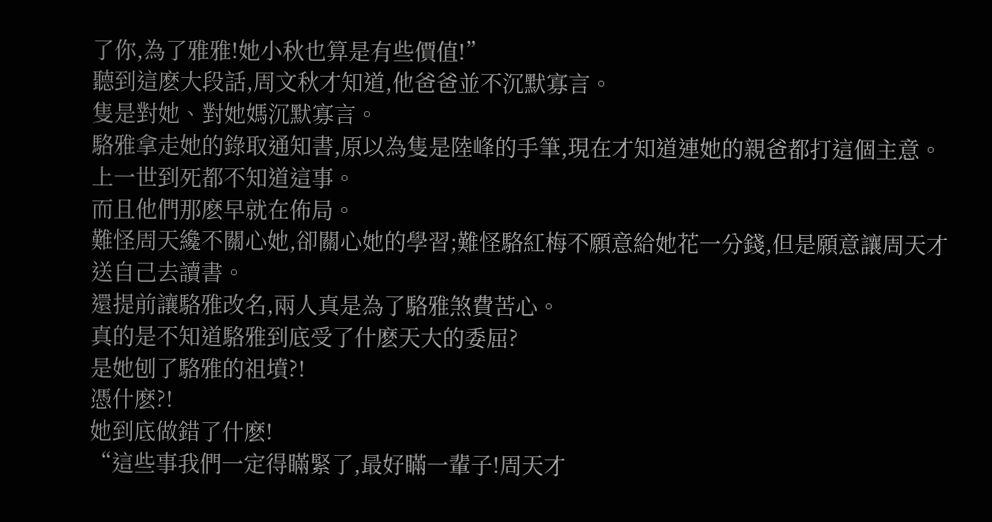了你,為了雅雅!她小秋也算是有些價值!”
聽到這麽大段話,周文秋才知道,他爸爸並不沉默寡言。
隻是對她、對她媽沉默寡言。
駱雅拿走她的錄取通知書,原以為隻是陸峰的手筆,現在才知道連她的親爸都打這個主意。
上一世到死都不知道這事。
而且他們那麽早就在佈局。
難怪周天纔不關心她,卻關心她的學習;難怪駱紅梅不願意給她花一分錢,但是願意讓周天才送自己去讀書。
還提前讓駱雅改名,兩人真是為了駱雅煞費苦心。
真的是不知道駱雅到底受了什麽天大的委屈?
是她刨了駱雅的祖墳?!
憑什麽?!
她到底做錯了什麽!
“這些事我們一定得瞞緊了,最好瞞一輩子!周天才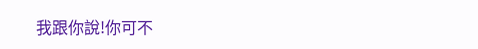我跟你說!你可不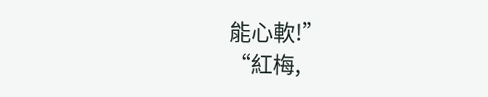能心軟!”
“紅梅,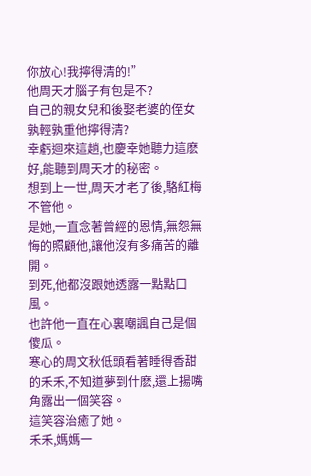你放心!我擰得清的!”
他周天才腦子有包是不?
自己的親女兒和後娶老婆的侄女孰輕孰重他擰得清?
幸虧迴來這趟,也慶幸她聽力這麽好,能聽到周天才的秘密。
想到上一世,周天才老了後,駱紅梅不管他。
是她,一直念著曾經的恩情,無怨無悔的照顧他,讓他沒有多痛苦的離開。
到死,他都沒跟她透露一點點口風。
也許他一直在心裏嘲諷自己是個傻瓜。
寒心的周文秋低頭看著睡得香甜的禾禾,不知道夢到什麽,還上揚嘴角露出一個笑容。
這笑容治癒了她。
禾禾,媽媽一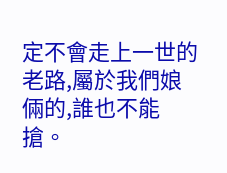定不會走上一世的老路,屬於我們娘倆的,誰也不能搶。